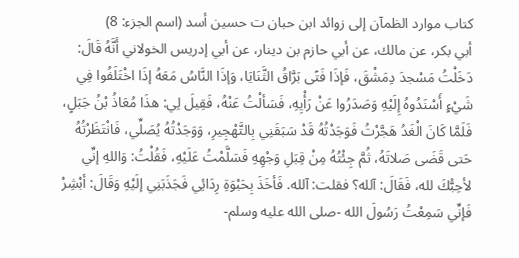كتاب موارد الظمآن إلى زوائد ابن حبان ت حسين أسد (اسم الجزء: 8)
أبي بكر، عن مالك، عن أبي حازم بن دينار، عن أبي إدريس الخولاني أَنَّهُ قَالَ: دَخَلْتُ مَسْجدَ دِمَشْقَ، فَإذَا فَتًى بَرَّاقُ الثَّنَايَا، وَإذَا النَّاسُ مَعَهُ إذَا اخْتَلَفُوا فِي شَيْءٍ أَسْنَدُوهُ إِلَيْهِ وَصَدَرُوا عَنْ رَأْيِهِ، فَسَألْتُ عَنْهُ، فَقِيلَ لِي: هذَا مُعَاذُ بْنُ جَبَلٍ، فَلَمَّا كَانَ الْغَدُ هَجَّرْتُ فَوَجَدْتُهُ قَدْ سَبَقَنِي بِالتَّهْجِيرِ، وَوَجَدْتُهُ يُصَلِّي، فَانْتَظَرْتُهُ حَتى قَضَى صَلاتَهُ، ثُمَّ جِئْتُهُ مِنْ قِبَلِ وَجْهِهِ فَسَلَّمْتُ عَلَيْهِ، فَقُلْتُ: وَاللهِ إنِّي لأحِبُّكَ لله، فَقَالَ: آلله؟ فقلت: آلله. فَأخَذَ بِحَبْوَةِ رِدَائِي فَجَذَبَنِي إلَيْهِ وَقَالَ: أبْشِرْ فَإنِّي سَمِعْتُ رَسُولَ الله -صلى الله عليه وسلم-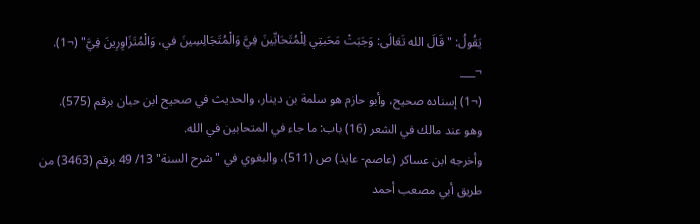يَقُولُ: "قَالَ الله تَعَالَى: وَجَبَتْ مَحَبتِي لِلْمُتَحَابِّينَ فِيَّ وَالْمُتَجَالِسِينَ في، وَالْمُتَزَاوِرِينَ فِيَّ" (¬1).
¬___
(¬1) إسناده صحيح، وأبو حازم هو سلمة بن دينار، والحديث في صحيح ابن حبان برقم (575).
وهو عند مالك في الشعر (16) باب: ما جاء في المتحابين في الله.
وأخرجه ابن عساكر (عاصم- عايذ) ص (511)، والبغوي في "شرح السنة" 13/ 49 برقم (3463) من طريق أبي مصعب أحمد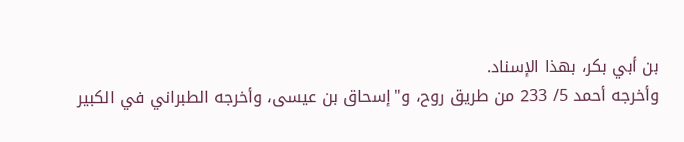بن أبي بكر، بهذا الإسناد.
وأخرجه أحمد 5/ 233 من طريق روح، و"إسحاق بن عيسى، وأخرجه الطبراني في الكبير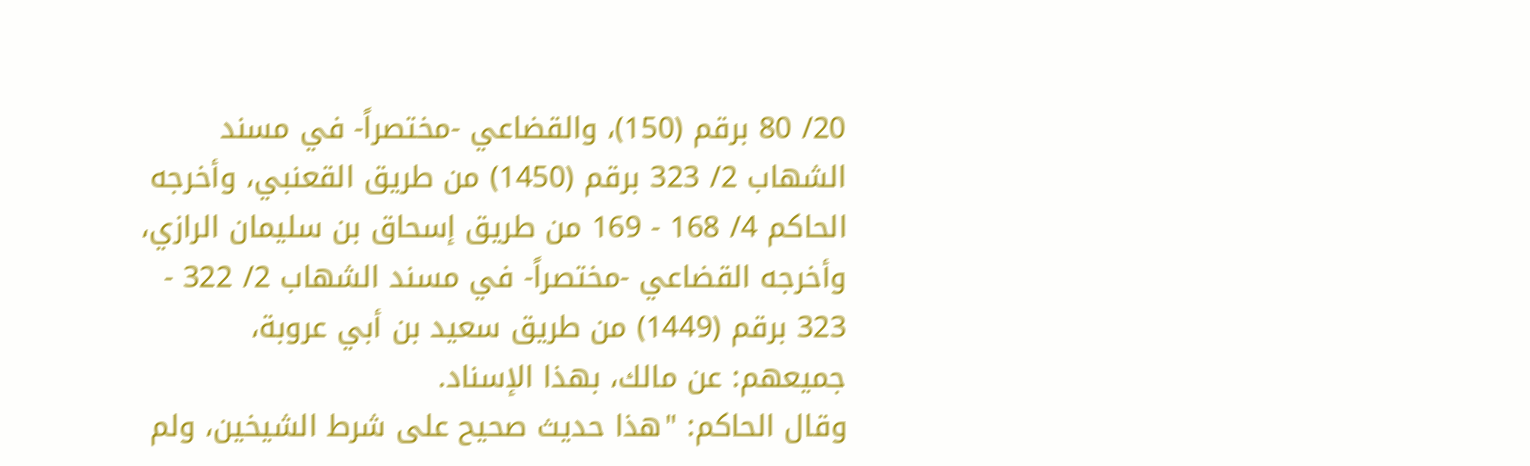20/ 80 برقم (150)، والقضاعي -مختصراً- في مسند الشهاب 2/ 323 برقم (1450) من طريق القعنبي، وأخرجه الحاكم 4/ 168 - 169 من طريق إسحاق بن سليمان الرازي، وأخرجه القضاعي -مختصراً- في مسند الشهاب 2/ 322 - 323 برقم (1449) من طريق سعيد بن أبي عروبة، جميعهم: عن مالك، بهذا الإسناد.
وقال الحاكم: "هذا حديث صحيح على شرط الشيخين، ولم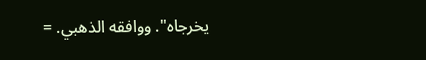يخرجاه". ووافقه الذهبي. =